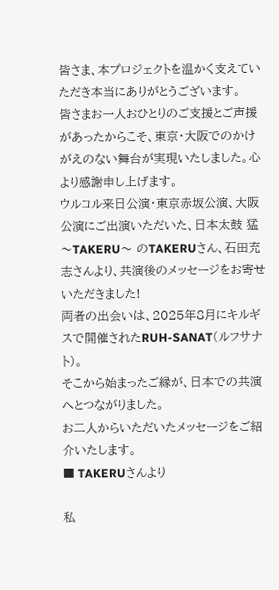皆さま、本プロジェクトを温かく支えていただき本当にありがとうございます。
皆さまお一人おひとりのご支援とご声援があったからこそ、東京・大阪でのかけがえのない舞台が実現いたしました。心より感謝申し上げます。
ウルコル来日公演・東京赤坂公演、大阪公演にご出演いただいた、日本太鼓 猛 〜TAKERU〜 のTAKERUさん、石田充志さんより、共演後のメッセージをお寄せいただきました!
両者の出会いは、2025年8月にキルギスで開催されたRUH-SANAT(ルフサナト)。
そこから始まったご縁が、日本での共演へとつながりました。
お二人からいただいたメッセージをご紹介いたします。
■ TAKERUさんより

私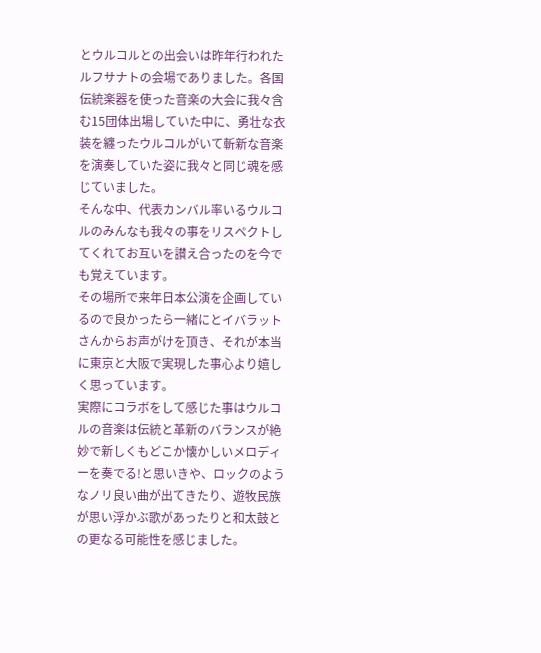とウルコルとの出会いは昨年行われたルフサナトの会場でありました。各国伝統楽器を使った音楽の大会に我々含む15団体出場していた中に、勇壮な衣装を纏ったウルコルがいて斬新な音楽を演奏していた姿に我々と同じ魂を感じていました。
そんな中、代表カンバル率いるウルコルのみんなも我々の事をリスペクトしてくれてお互いを讃え合ったのを今でも覚えています。
その場所で来年日本公演を企画しているので良かったら一緒にとイバラットさんからお声がけを頂き、それが本当に東京と大阪で実現した事心より嬉しく思っています。
実際にコラボをして感じた事はウルコルの音楽は伝統と革新のバランスが絶妙で新しくもどこか懐かしいメロディーを奏でる!と思いきや、ロックのようなノリ良い曲が出てきたり、遊牧民族が思い浮かぶ歌があったりと和太鼓との更なる可能性を感じました。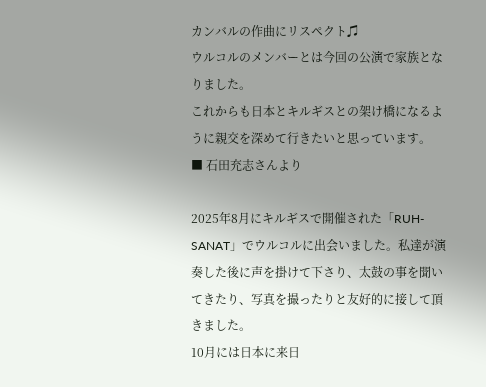カンバルの作曲にリスペクト♫
ウルコルのメンバーとは今回の公演で家族となりました。
これからも日本とキルギスとの架け橋になるように親交を深めて行きたいと思っています。
■ 石田充志さんより

2025年8月にキルギスで開催された「RUH-SANAT」でウルコルに出会いました。私達が演奏した後に声を掛けて下さり、太鼓の事を聞いてきたり、写真を撮ったりと友好的に接して頂きました。
10月には日本に来日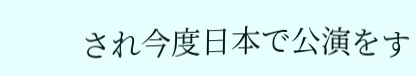され今度日本で公演をす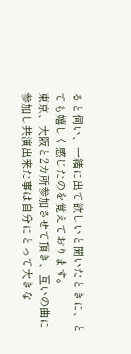ると伺い、一緒に出て欲しいと聞いたときに、とても嬉しく感じたのを覚えております。
東京、大阪と2カ所参加させて頂き、互いの曲に参加し共演出来た事は自分にとって大きな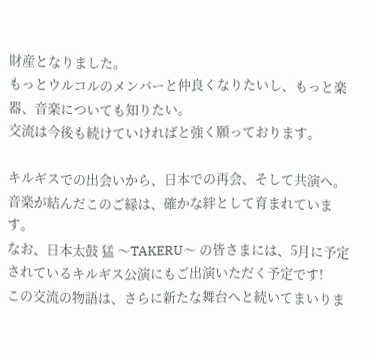財産となりました。
もっとウルコルのメンバーと仲良くなりたいし、もっと楽器、音楽についても知りたい。
交流は今後も続けていければと強く願っております。

キルギスでの出会いから、日本での再会、そして共演へ。
音楽が結んだこのご縁は、確かな絆として育まれています。
なお、日本太鼓 猛 〜TAKERU〜 の皆さまには、5月に予定されているキルギス公演にもご出演いただく予定です!
この交流の物語は、さらに新たな舞台へと続いてまいりま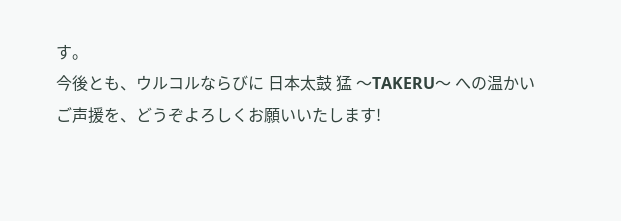す。
今後とも、ウルコルならびに 日本太鼓 猛 〜TAKERU〜 への温かいご声援を、どうぞよろしくお願いいたします!